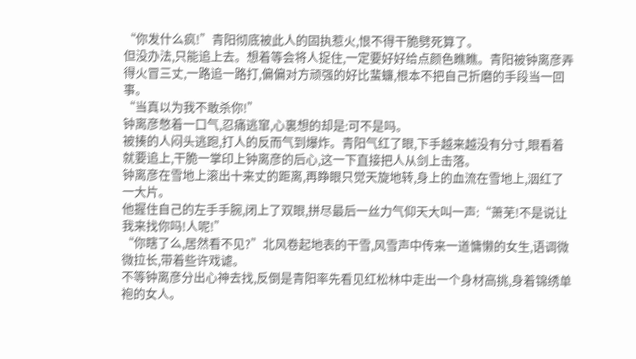“你发什么疯!”青阳彻底被此人的固执惹火,恨不得干脆劈死算了。
但没办法,只能追上去。想着等会将人捉住,一定要好好给点颜色瞧瞧。青阳被钟离彦弄得火冒三丈,一路追一路打,偏偏对方顽强的好比蜚蠊,根本不把自己折磨的手段当一回事。
“当真以为我不敢杀你!”
钟离彦憋着一口气,忍痛逃窜,心裏想的却是:可不是吗。
被揍的人闷头逃跑,打人的反而气到爆炸。青阳气红了眼,下手越来越没有分寸,眼看着就要追上,干脆一掌印上钟离彦的后心,这一下直接把人从剑上击落。
钟离彦在雪地上滚出十来丈的距离,再睁眼只觉天旋地转,身上的血流在雪地上,洇红了一大片。
他握住自己的左手手腕,闭上了双眼,拼尽最后一丝力气仰天大叫一声:“萧芜!不是说让我来找你吗!人呢!”
“你瞎了么,居然看不见?”北风卷起地表的干雪,风雪声中传来一道慵懒的女生,语调微微拉长,带着些许戏谑。
不等钟离彦分出心神去找,反倒是青阳率先看见红松林中走出一个身材高挑,身着锦绣单袍的女人。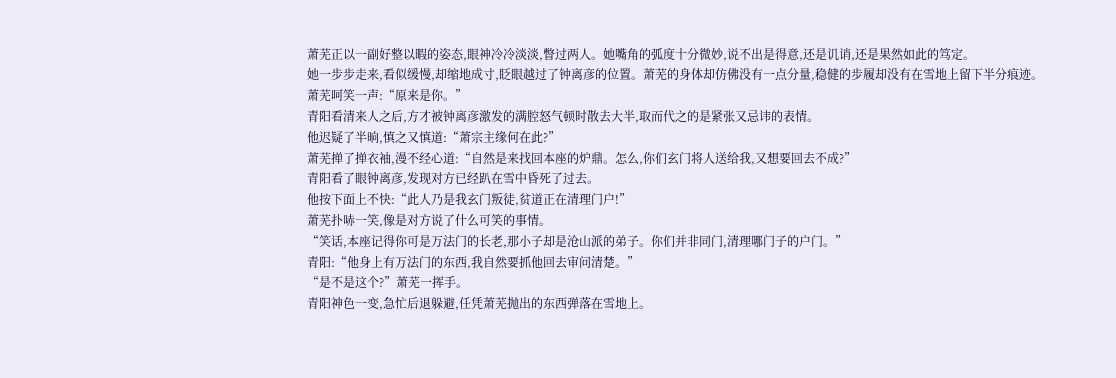萧芜正以一副好整以暇的姿态,眼神冷冷淡淡,瞥过两人。她嘴角的弧度十分微妙,说不出是得意,还是讥诮,还是果然如此的笃定。
她一步步走来,看似缓慢,却缩地成寸,眨眼越过了钟离彦的位置。萧芜的身体却仿佛没有一点分量,稳健的步履却没有在雪地上留下半分痕迹。
萧芜呵笑一声:“原来是你。”
青阳看清来人之后,方才被钟离彦激发的满腔怒气顿时散去大半,取而代之的是紧张又忌讳的表情。
他迟疑了半晌,慎之又慎道:“萧宗主缘何在此?”
萧芜掸了掸衣袖,漫不经心道:“自然是来找回本座的炉鼎。怎么,你们玄门将人送给我,又想要回去不成?”
青阳看了眼钟离彦,发现对方已经趴在雪中昏死了过去。
他按下面上不快:“此人乃是我玄门叛徒,贫道正在清理门户!”
萧芜扑哧一笑,像是对方说了什么可笑的事情。
“笑话,本座记得你可是万法门的长老,那小子却是沧山派的弟子。你们并非同门,清理哪门子的户门。”
青阳:“他身上有万法门的东西,我自然要抓他回去审问清楚。”
“是不是这个?”萧芜一挥手。
青阳神色一变,急忙后退躲避,任凭萧芜抛出的东西弹落在雪地上。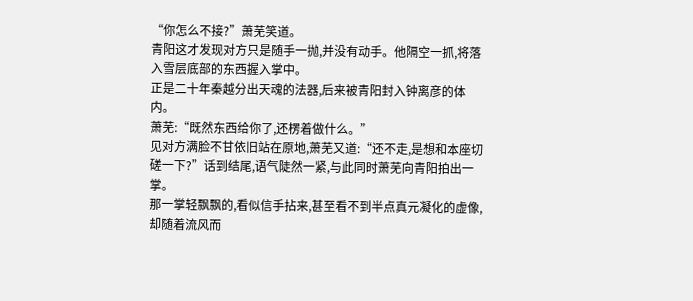“你怎么不接?”萧芜笑道。
青阳这才发现对方只是随手一抛,并没有动手。他隔空一抓,将落入雪层底部的东西握入掌中。
正是二十年秦越分出天魂的法器,后来被青阳封入钟离彦的体内。
萧芜:“既然东西给你了,还楞着做什么。”
见对方满脸不甘依旧站在原地,萧芜又道:“还不走,是想和本座切磋一下?”话到结尾,语气陡然一紧,与此同时萧芜向青阳拍出一掌。
那一掌轻飘飘的,看似信手拈来,甚至看不到半点真元凝化的虚像,却随着流风而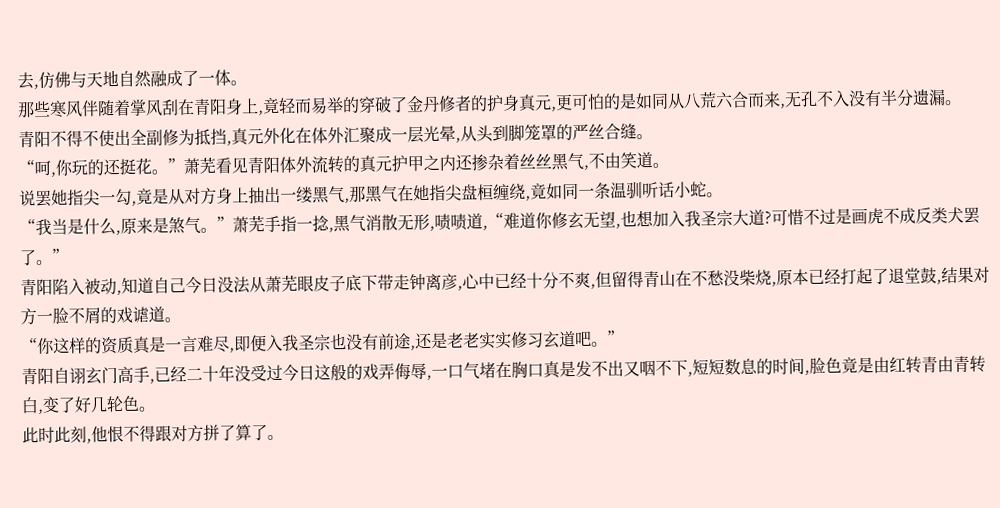去,仿佛与天地自然融成了一体。
那些寒风伴随着掌风刮在青阳身上,竟轻而易举的穿破了金丹修者的护身真元,更可怕的是如同从八荒六合而来,无孔不入没有半分遗漏。
青阳不得不使出全副修为抵挡,真元外化在体外汇聚成一层光晕,从头到脚笼罩的严丝合缝。
“呵,你玩的还挺花。”萧芜看见青阳体外流转的真元护甲之内还掺杂着丝丝黑气,不由笑道。
说罢她指尖一勾,竟是从对方身上抽出一缕黑气,那黑气在她指尖盘桓缠绕,竟如同一条温驯听话小蛇。
“我当是什么,原来是煞气。”萧芜手指一捻,黑气消散无形,啧啧道,“难道你修玄无望,也想加入我圣宗大道?可惜不过是画虎不成反类犬罢了。”
青阳陷入被动,知道自己今日没法从萧芜眼皮子底下带走钟离彦,心中已经十分不爽,但留得青山在不愁没柴烧,原本已经打起了退堂鼓,结果对方一脸不屑的戏谑道。
“你这样的资质真是一言难尽,即便入我圣宗也没有前途,还是老老实实修习玄道吧。”
青阳自诩玄门高手,已经二十年没受过今日这般的戏弄侮辱,一口气堵在胸口真是发不出又咽不下,短短数息的时间,脸色竟是由红转青由青转白,变了好几轮色。
此时此刻,他恨不得跟对方拼了算了。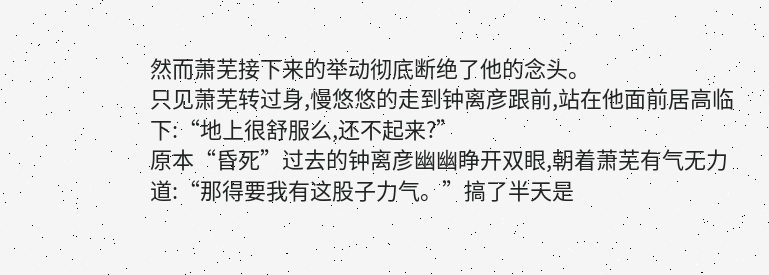然而萧芜接下来的举动彻底断绝了他的念头。
只见萧芜转过身,慢悠悠的走到钟离彦跟前,站在他面前居高临下:“地上很舒服么,还不起来?”
原本“昏死”过去的钟离彦幽幽睁开双眼,朝着萧芜有气无力道:“那得要我有这股子力气。”搞了半天是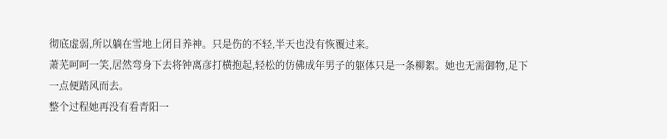彻底虚弱,所以躺在雪地上闭目养神。只是伤的不轻,半天也没有恢覆过来。
萧芜呵呵一笑,居然弯身下去将钟离彦打横抱起,轻松的仿佛成年男子的躯体只是一条柳絮。她也无需御物,足下一点便踏风而去。
整个过程她再没有看青阳一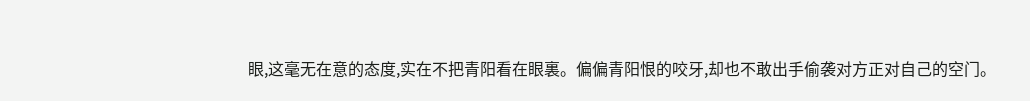眼,这毫无在意的态度,实在不把青阳看在眼裏。偏偏青阳恨的咬牙,却也不敢出手偷袭对方正对自己的空门。